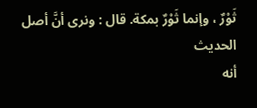ثَوْرٌ ، وإنما ثَوْرٌ بمكة. قال : ونرى أنَّ أصل الحديث
أنه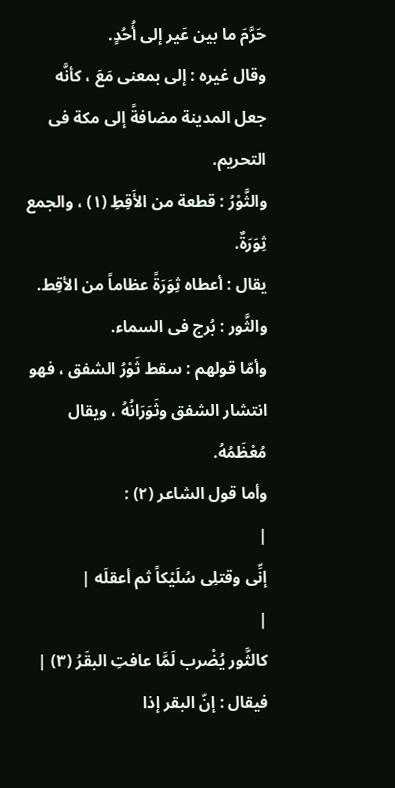حَرَّمَ ما بين عَير إلى أُحُدٍ.
وقال غيره : إلى بمعنى مَعَ ، كأنَّه جعل المدينة مضافةً إلى مكة فى التحريم.
والثَّوْرُ : قطعة من الأَقِطِ (١) ، والجمع ثِوَرَةٌ.
يقال : أعطاه ثِوَرَةً عظاماً من الأقِط.
والثَّور : بُرج فى السماء.
وأمّا قولهم : سقط ثَوْرُ الشفق ، فهو انتشار الشفق وثَوَرَانُهُ ، ويقال مُعْظَمُهُ.
وأما قول الشاعر (٢) :
|
إنِّى وقتلِى سُلَيْكاً ثم أعقلَه |
|
كالثَّور يُضْرب لَمَّا عافتِ البقَرُ (٣) |
فيقال : إنّ البقر إذا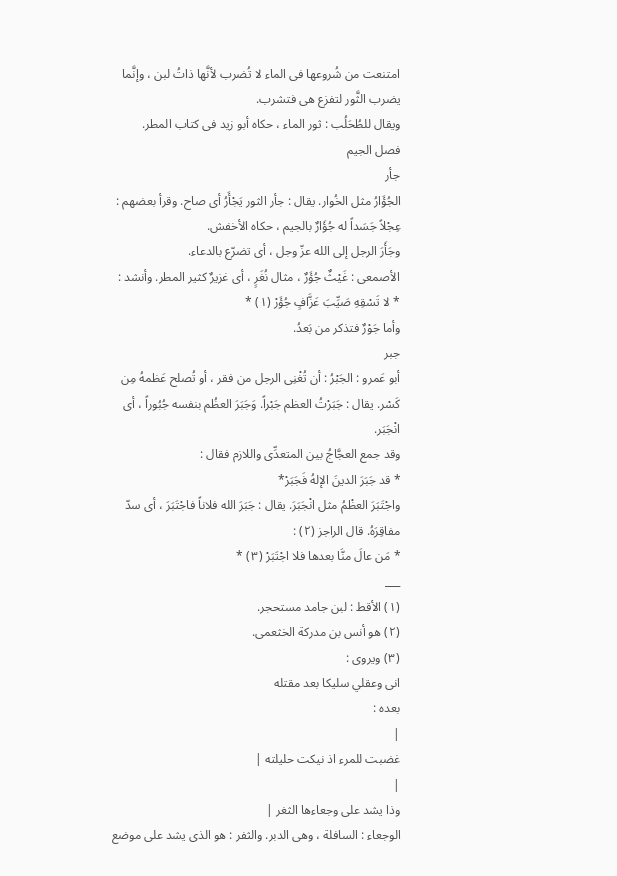امتنعت من شُروعها فى الماء لا تُضرب لأنَّها ذاتُ لبن ، وإنَّما يضرب الثَّور لتفزع هى فتشرب.
ويقال للطُحَلُب : ثور الماء ، حكاه أبو زيد فى كتاب المطر.
فصل الجيم
جأر
الجُؤَارُ مثل الخُوار. يقال : جأر الثور يَجْأَرُ أى صاح. وقرأ بعضهم : عِجْلاً جَسَداً له جُؤَارٌ بالجيم ، حكاه الأخفش.
وجَأَرَ الرجل إلى الله عزّ وجل ، أى تضرّع بالدعاء.
الأصمعى : غَيْثٌ جُؤَرٌ ، مثال نُغَرٍ ، أى غزيرٌ كثير المطر. وأنشد :
* لا تَسْقِهِ صَيِّبَ عَزَّافٍ جُؤَرْ (١) *
وأما جَوْرٌ فتذكر من بَعدُ.
جبر
أبو عَمرو : الجَبْرُ : أن تُغْنِى الرجل من فقر ، أو تُصلح عَظمهُ مِن كَسْر. يقال : جَبَرْتُ العظم جَبْراً. وَجَبَرَ العظُم بنفسه جُبُوراً ، أى انْجَبَر.
وقد جمع العجَّاجُ بين المتعدِّى واللازم فقال :
* قد جَبَرَ الدينَ الإلهُ فَجَبَرْ*
واجْتَبَرَ العظْمُ مثل انْجَبَرَ. يقال : جَبَرَ الله فلاناً فاجْتَبَرَ ، أى سدّ مفاقِرَهُ. قال الراجز (٢) :
* مَن عالَ منَّا بعدها فلا اجْتَبَرْ (٣) *
___
(١) الأقط : لبن جامد مستحجر.
(٢) هو أنس بن مدركة الخثعمى.
(٣) ويروى :
انى وعقلي سليكا بعد مقتله
بعده :
|
غضبت للمرء اذ نيكت حليلته |
|
وذا يشد على وجعاءها الثغر |
الوجعاء : السافلة ، وهى الدبر. والثفر : هو الذى يشد على موضع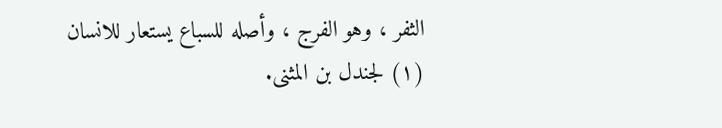الثفر ، وهو الفرج ، وأصله للسباع يستعار للانسان
(١) لجندل بن المثنى.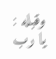وقبله :
يا رب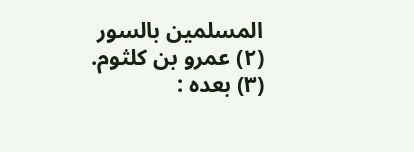المسلمين بالسور
(٢) عمرو بن كلثوم.
(٣) بعده :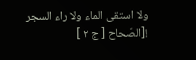ولا استقى الماء ولا راء السجر
![الصّحاح [ ج ٢ ]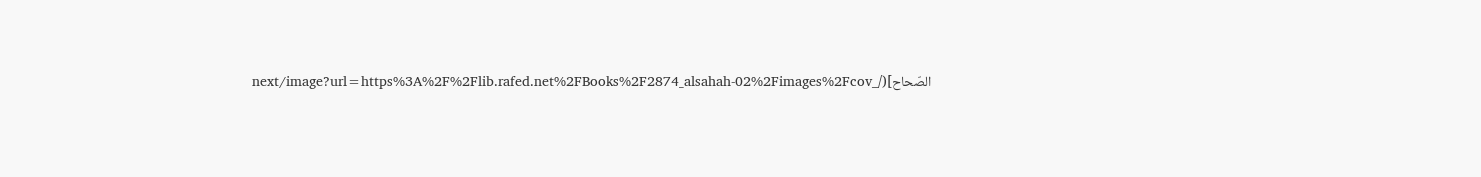الصّحاح](/_next/image?url=https%3A%2F%2Flib.rafed.net%2FBooks%2F2874_alsahah-02%2Fimages%2Fcov